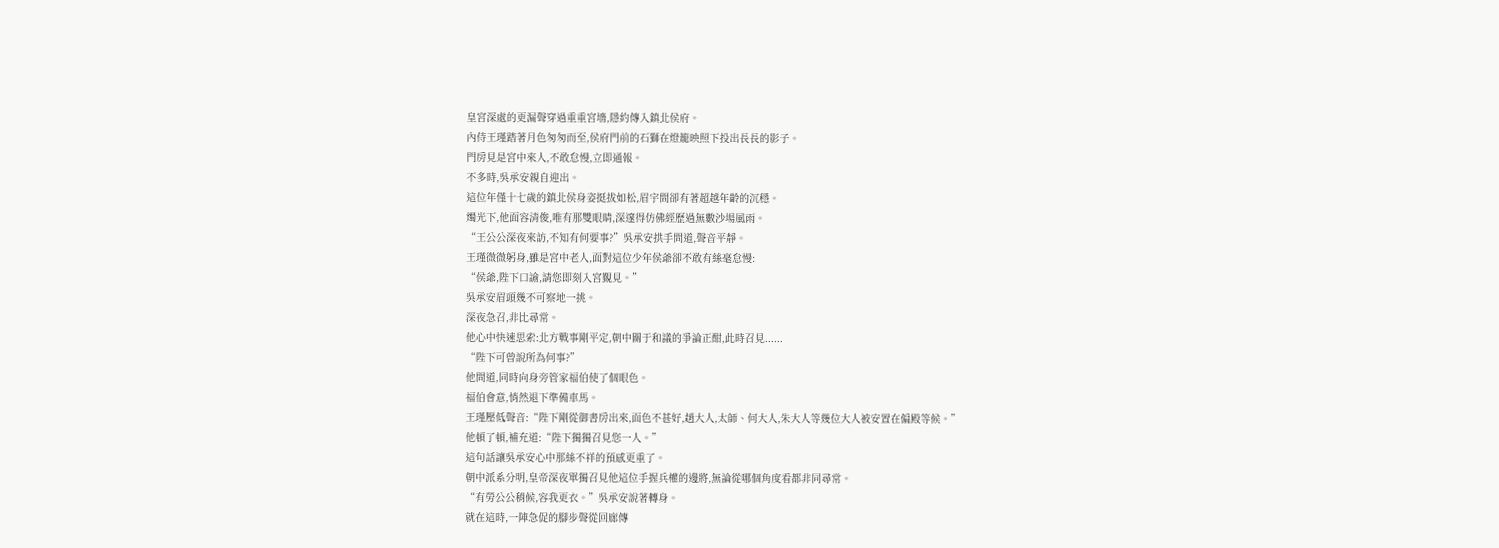皇宮深處的更漏聲穿過重重宮墻,隱約傳入鎮北侯府。
內侍王瑾踏著月色匆匆而至,侯府門前的石獅在燈籠映照下投出長長的影子。
門房見是宮中來人,不敢怠慢,立即通報。
不多時,吳承安親自迎出。
這位年僅十七歲的鎮北侯身姿挺拔如松,眉宇間卻有著超越年齡的沉穩。
燭光下,他面容清俊,唯有那雙眼睛,深邃得仿佛經歷過無數沙場風雨。
“王公公深夜來訪,不知有何要事?”吳承安拱手問道,聲音平靜。
王瑾微微躬身,雖是宮中老人,面對這位少年侯爺卻不敢有絲毫怠慢:
“侯爺,陛下口諭,請您即刻入宮覲見。”
吳承安眉頭幾不可察地一挑。
深夜急召,非比尋常。
他心中快速思索:北方戰事剛平定,朝中關于和議的爭論正酣,此時召見......
“陛下可曾說所為何事?”
他問道,同時向身旁管家福伯使了個眼色。
福伯會意,悄然退下準備車馬。
王瑾壓低聲音:“陛下剛從御書房出來,面色不甚好,趙大人,太師、何大人,朱大人等幾位大人被安置在偏殿等候。”
他頓了頓,補充道:“陛下獨獨召見您一人。”
這句話讓吳承安心中那絲不祥的預感更重了。
朝中派系分明,皇帝深夜單獨召見他這位手握兵權的邊將,無論從哪個角度看都非同尋常。
“有勞公公稍候,容我更衣。”吳承安說著轉身。
就在這時,一陣急促的腳步聲從回廊傳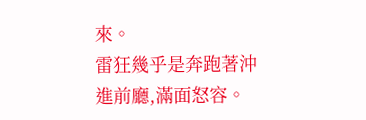來。
雷狂幾乎是奔跑著沖進前廳,滿面怒容。